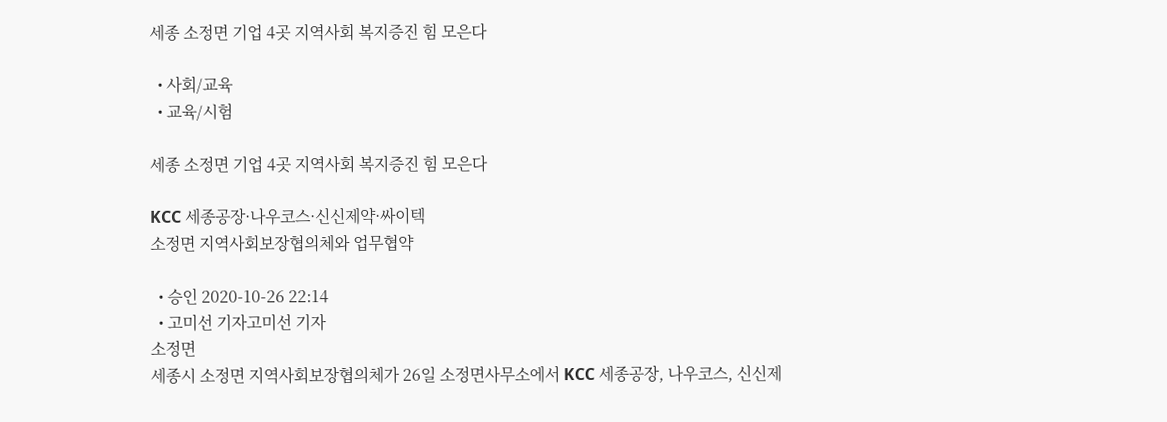세종 소정면 기업 4곳 지역사회 복지증진 힘 모은다

  • 사회/교육
  • 교육/시험

세종 소정면 기업 4곳 지역사회 복지증진 힘 모은다

KCC 세종공장·나우코스·신신제약·싸이텍
소정면 지역사회보장협의체와 업무협약

  • 승인 2020-10-26 22:14
  • 고미선 기자고미선 기자
소정면
세종시 소정면 지역사회보장협의체가 26일 소정면사무소에서 KCC 세종공장, 나우코스, 신신제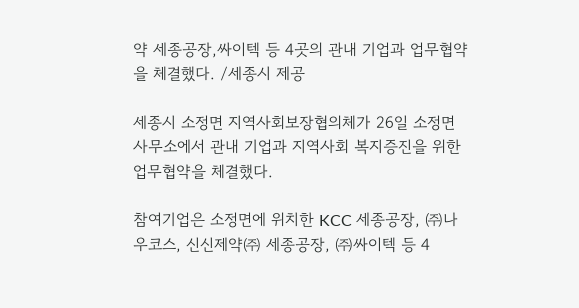약 세종공장,싸이텍 등 4곳의 관내 기업과 업무협약을 체결했다. /세종시 제공

세종시 소정면 지역사회보장협의체가 26일 소정면사무소에서 관내 기업과 지역사회 복지증진을 위한 업무협약을 체결했다.

참여기업은 소정면에 위치한 KCC 세종공장, ㈜나우코스, 신신제약㈜ 세종공장, ㈜싸이텍 등 4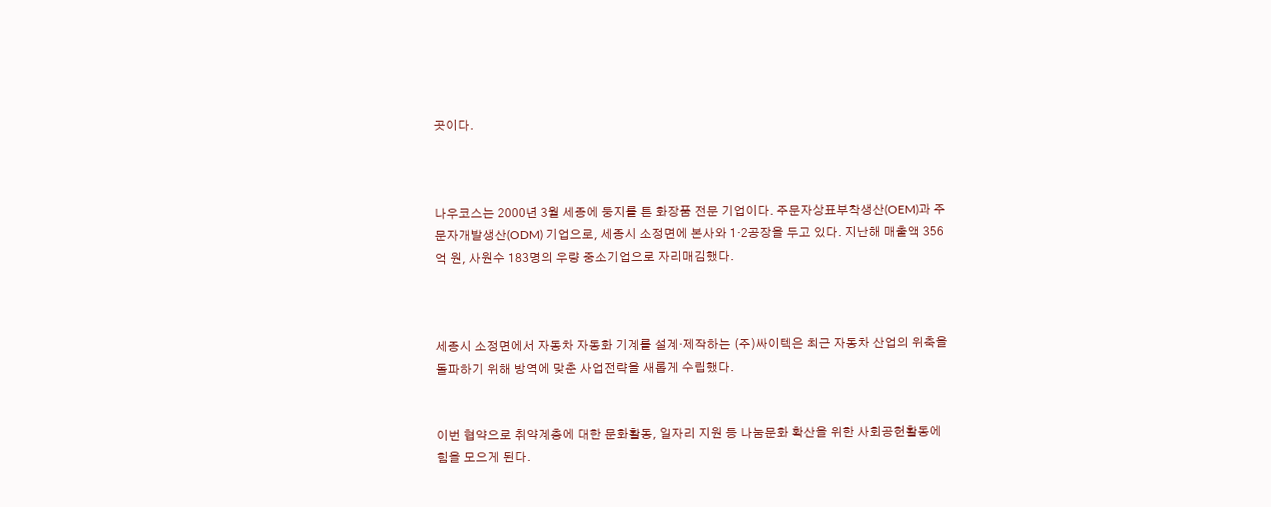곳이다.



나우코스는 2000년 3월 세종에 둥지를 튼 화장품 전문 기업이다. 주문자상표부착생산(OEM)과 주문자개발생산(ODM) 기업으로, 세종시 소정면에 본사와 1·2공장을 두고 있다. 지난해 매출액 356억 원, 사원수 183명의 우량 중소기업으로 자리매김했다.



세종시 소정면에서 자동차 자동화 기계를 설계·제작하는 (주)싸이텍은 최근 자동차 산업의 위축을 돌파하기 위해 방역에 맞춘 사업전략을 새롭게 수립했다.


이번 협약으로 취약계층에 대한 문화활동, 일자리 지원 등 나눔문화 확산을 위한 사회공헌활동에 힘을 모으게 된다.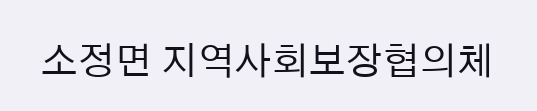소정면 지역사회보장협의체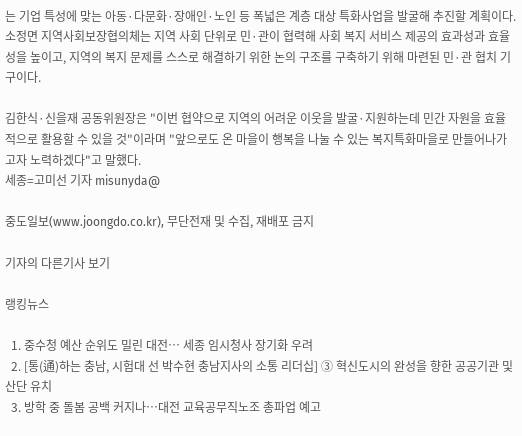는 기업 특성에 맞는 아동·다문화·장애인·노인 등 폭넓은 계층 대상 특화사업을 발굴해 추진할 계획이다. 소정면 지역사회보장협의체는 지역 사회 단위로 민·관이 협력해 사회 복지 서비스 제공의 효과성과 효율성을 높이고, 지역의 복지 문제를 스스로 해결하기 위한 논의 구조를 구축하기 위해 마련된 민·관 협치 기구이다.

김한식·신을재 공동위원장은 "이번 협약으로 지역의 어려운 이웃을 발굴·지원하는데 민간 자원을 효율적으로 활용할 수 있을 것"이라며 "앞으로도 온 마을이 행복을 나눌 수 있는 복지특화마을로 만들어나가고자 노력하겠다"고 말했다.
세종=고미선 기자 misunyda@

중도일보(www.joongdo.co.kr), 무단전재 및 수집, 재배포 금지

기자의 다른기사 보기

랭킹뉴스

  1. 중수청 예산 순위도 밀린 대전… 세종 임시청사 장기화 우려
  2. [통(通)하는 충남, 시험대 선 박수현 충남지사의 소통 리더십] ③ 혁신도시의 완성을 향한 공공기관 및 산단 유치
  3. 방학 중 돌봄 공백 커지나…대전 교육공무직노조 총파업 예고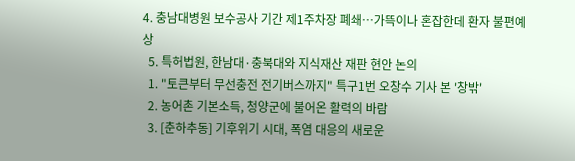4. 충남대병원 보수공사 기간 제1주차장 폐쇄…가뜩이나 혼잡한데 환자 불편예상
  5. 특허법원, 한남대·충북대와 지식재산 재판 현안 논의
  1. "토큰부터 무선충전 전기버스까지" 특구1번 오창수 기사 본 '창밖'
  2. 농어촌 기본소득, 청양군에 불어온 활력의 바람
  3. [춘하추동] 기후위기 시대, 폭염 대응의 새로운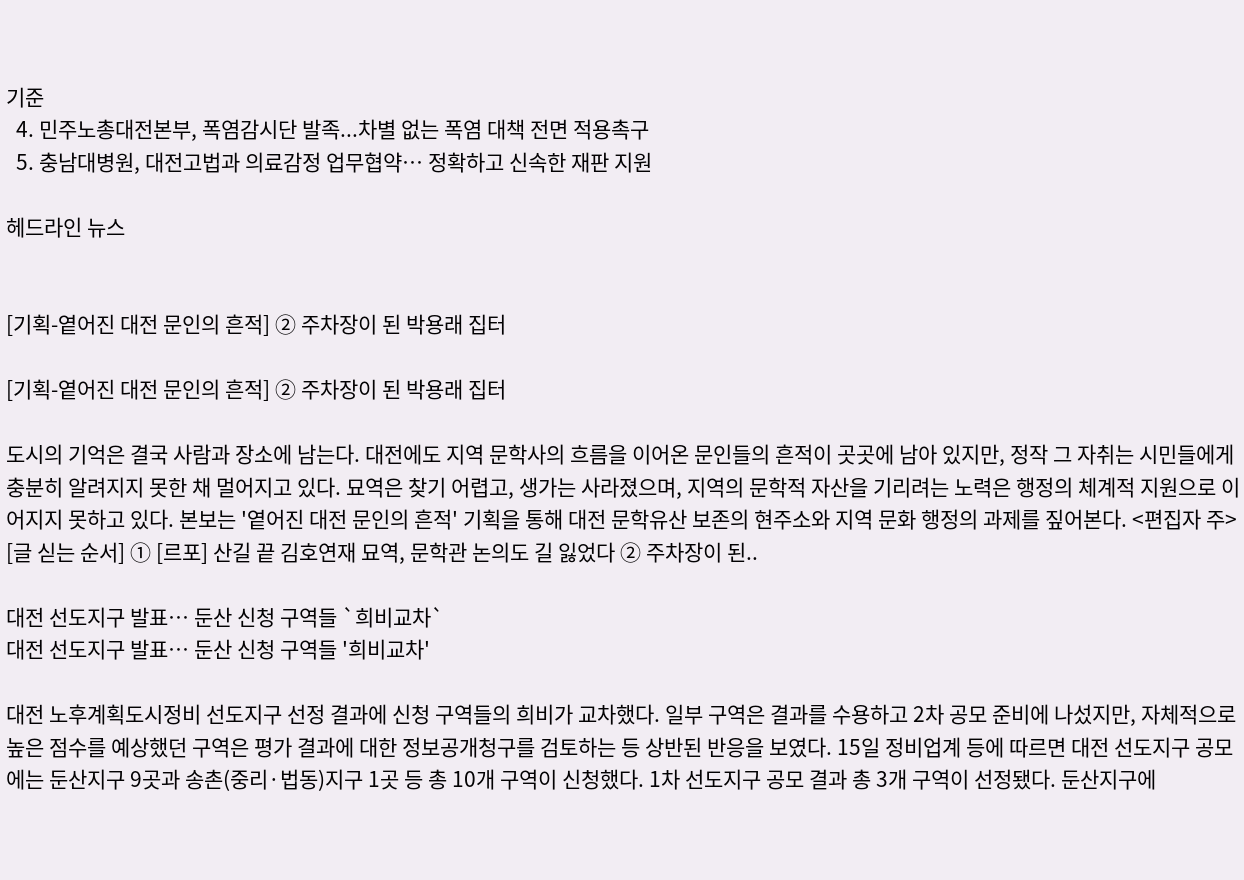기준
  4. 민주노총대전본부, 폭염감시단 발족...차별 없는 폭염 대책 전면 적용촉구
  5. 충남대병원, 대전고법과 의료감정 업무협약… 정확하고 신속한 재판 지원

헤드라인 뉴스


[기획-옅어진 대전 문인의 흔적] ② 주차장이 된 박용래 집터

[기획-옅어진 대전 문인의 흔적] ② 주차장이 된 박용래 집터

도시의 기억은 결국 사람과 장소에 남는다. 대전에도 지역 문학사의 흐름을 이어온 문인들의 흔적이 곳곳에 남아 있지만, 정작 그 자취는 시민들에게 충분히 알려지지 못한 채 멀어지고 있다. 묘역은 찾기 어렵고, 생가는 사라졌으며, 지역의 문학적 자산을 기리려는 노력은 행정의 체계적 지원으로 이어지지 못하고 있다. 본보는 '옅어진 대전 문인의 흔적' 기획을 통해 대전 문학유산 보존의 현주소와 지역 문화 행정의 과제를 짚어본다. <편집자 주> [글 싣는 순서] ① [르포] 산길 끝 김호연재 묘역, 문학관 논의도 길 잃었다 ② 주차장이 된..

대전 선도지구 발표… 둔산 신청 구역들 `희비교차`
대전 선도지구 발표… 둔산 신청 구역들 '희비교차'

대전 노후계획도시정비 선도지구 선정 결과에 신청 구역들의 희비가 교차했다. 일부 구역은 결과를 수용하고 2차 공모 준비에 나섰지만, 자체적으로 높은 점수를 예상했던 구역은 평가 결과에 대한 정보공개청구를 검토하는 등 상반된 반응을 보였다. 15일 정비업계 등에 따르면 대전 선도지구 공모에는 둔산지구 9곳과 송촌(중리·법동)지구 1곳 등 총 10개 구역이 신청했다. 1차 선도지구 공모 결과 총 3개 구역이 선정됐다. 둔산지구에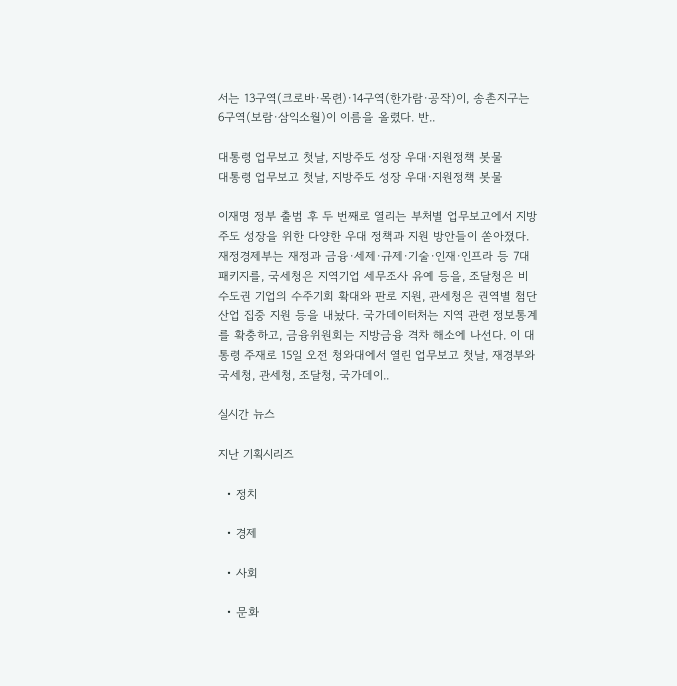서는 13구역(크로바·목련)·14구역(한가람·공작)이, 송촌지구는 6구역(보람·삼익소월)이 이름을 올렸다. 반..

대통령 업무보고 첫날, 지방주도 성장 우대·지원정책 봇물
대통령 업무보고 첫날, 지방주도 성장 우대·지원정책 봇물

이재명 정부 출범 후 두 번째로 열리는 부처별 업무보고에서 지방주도 성장을 위한 다양한 우대 정책과 지원 방안들이 쏟아졌다. 재정경제부는 재정과 금융·세제·규제·기술·인재·인프라 등 7대 패키지를, 국세청은 지역기업 세무조사 유예 등을, 조달청은 비수도권 기업의 수주기회 확대와 판로 지원, 관세청은 권역별 첨단산업 집중 지원 등을 내놨다. 국가데이터처는 지역 관련 정보통계를 확충하고, 금융위원회는 지방금융 격차 해소에 나선다. 이 대통령 주재로 15일 오전 청와대에서 열린 업무보고 첫날, 재경부와 국세청, 관세청, 조달청, 국가데이..

실시간 뉴스

지난 기획시리즈

  • 정치

  • 경제

  • 사회

  • 문화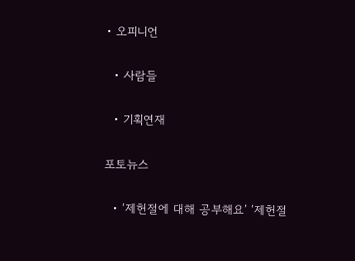• 오피니언

  • 사람들

  • 기획연재

포토뉴스

  • ‘제헌절에 대해 공부해요’ ‘제헌절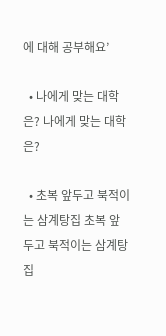에 대해 공부해요’

  • 나에게 맞는 대학은? 나에게 맞는 대학은?

  • 초복 앞두고 북적이는 삼계탕집 초복 앞두고 북적이는 삼계탕집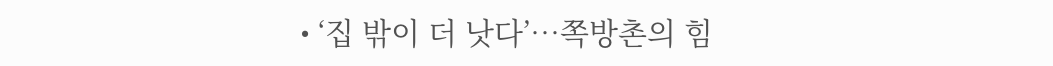• ‘집 밖이 더 낫다’…쪽방촌의 힘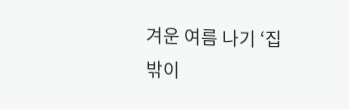겨운 여름 나기 ‘집 밖이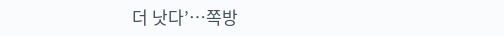더 낫다’…쪽방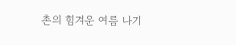촌의 힘겨운 여름 나기